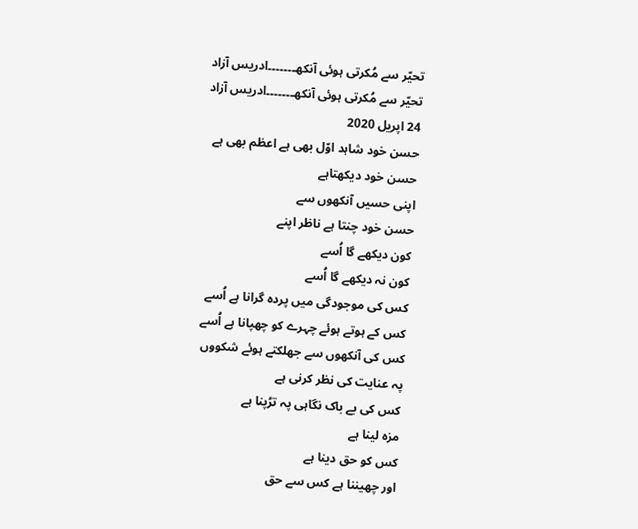تحیّر سے مُکرتی ہوئی آنکھ۔۔۔۔۔۔۔ادریس آزاد
تحیّر سے مُکرتی ہوئی آنکھ۔۔۔۔۔۔۔ادریس آزاد
24 اپریل 2020
حسن خود شاہد اوّل بھی ہے اعظم بھی ہے
حسن خود دیکھتاہے
اپنی حسیں آنکھوں سے
حسن خود چنتا ہے ناظر اپنے
کون دیکھے گا اُسے
کون نہ دیکھے گا اُسے
کس کی موجودگی میں پردہ گرانا ہے اُسے
کس کے ہوتے ہوئے چہرے کو چھپانا ہے اُسے
کس کی آنکھوں سے جھلکتے ہوئے شکووں
پہ عنایت کی نظر کرنی ہے
کس کی بے باک نگاہی پہ تڑپنا ہے
مزہ لینا ہے
کس کو حق دینا ہے
اور چھیننا ہے کس سے حق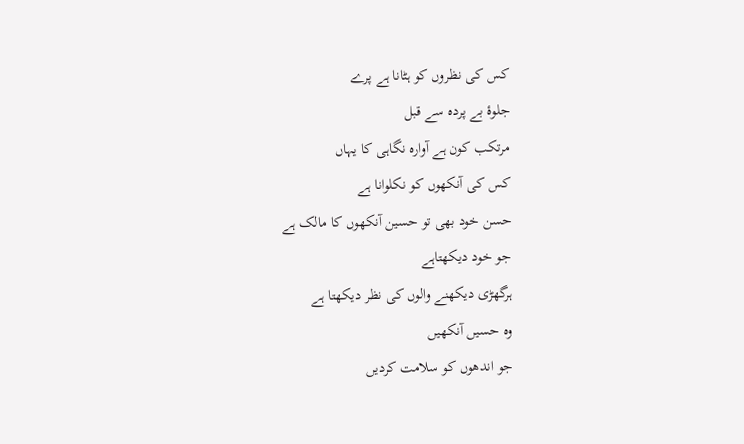کس کی نظروں کو ہٹانا ہے پرے
جلوۂ بے پردہ سے قبل
مرتکب کون ہے آوارہ نگاہی کا یہاں
کس کی آنکھوں کو نکلوانا ہے
حسن خود بھی تو حسین آنکھوں کا مالک ہے
جو خود دیکھتاہے
ہرگھڑی دیکھنے والوں کی نظر دیکھتا ہے
وہ حسیں آنکھیں
جو اندھوں کو سلامت کردیں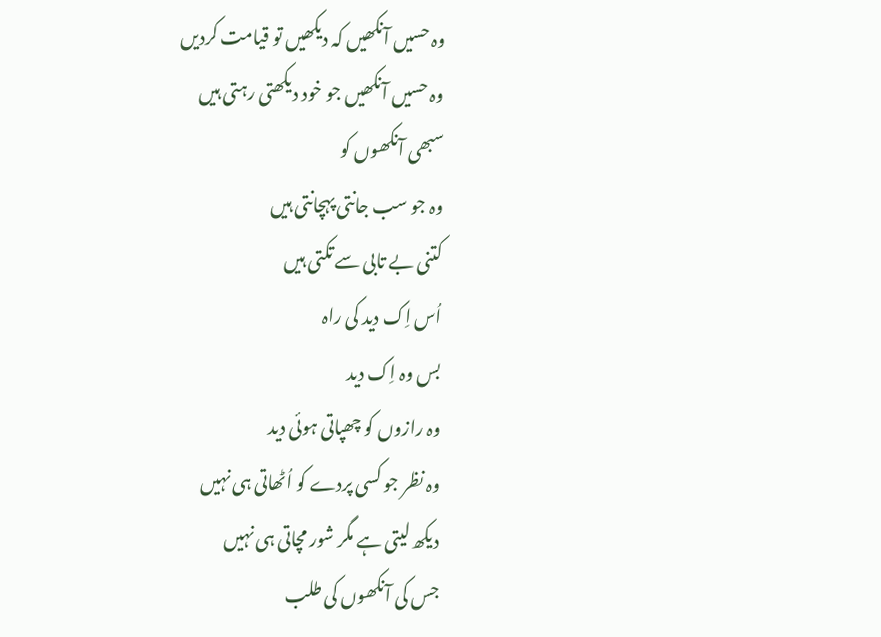وہ حسیں آنکھیں کہ دیکھیں تو قیامت کردیں
وہ حسیں آنکھیں جو خود دیکھتی رہتی ہیں
سبھی آنکھوں کو
وہ جو سب جانتی پہچانتی ہیں
کتنی بے تابی سے تکتی ہیں
اُس اِک دید کی راہ
بس وہ اِک دید
وہ رازوں کو چھپاتی ہوئی دید
وہ نظر جو کسی پردے کو اُٹھاتی ہی نہیں
دیکھ لیتی ہے مگر شور مچاتی ہی نہیں
جس کی آنکھوں کی طلب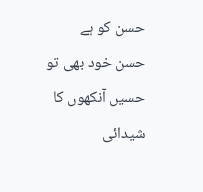حسن کو ہے
حسن خود بھی تو حسیں آنکھوں کا شیدائی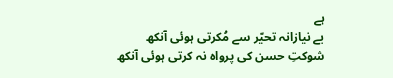ہے
بے نیازانہ تحیّر سے مُکرتی ہوئی آنکھ
شوکتِ حسن کی پرواہ نہ کرتی ہوئی آنکھ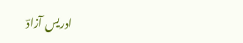ادریس آزادؔ